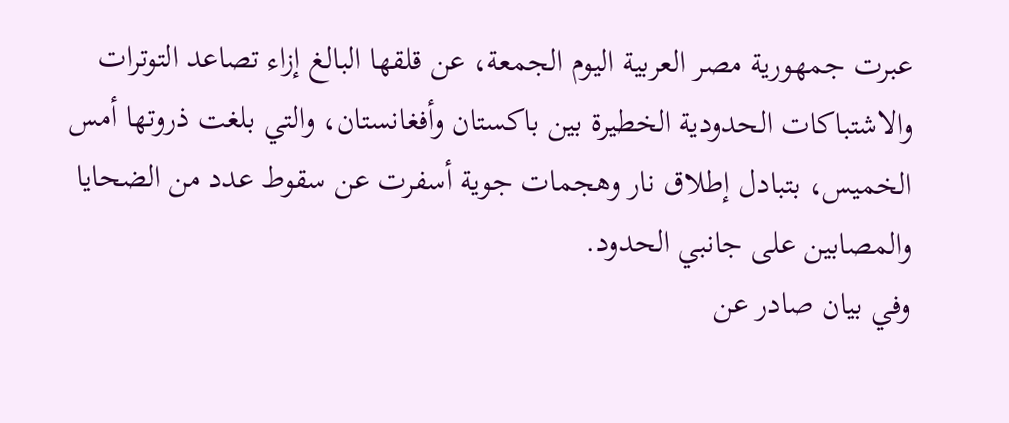عبرت جمهورية مصر العربية اليوم الجمعة، عن قلقها البالغ إزاء تصاعد التوترات والاشتباكات الحدودية الخطيرة بين باكستان وأفغانستان، والتي بلغت ذروتها أمس الخميس، بتبادل إطلاق نار وهجمات جوية أسفرت عن سقوط عدد من الضحايا والمصابين على جانبي الحدود.
وفي بيان صادر عن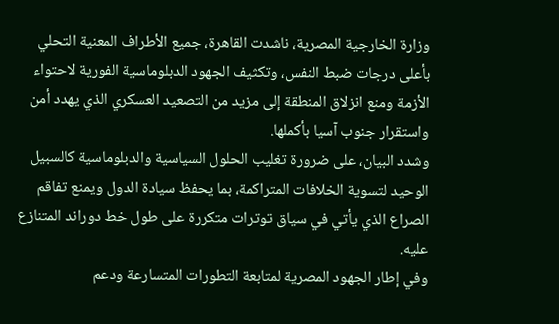وزارة الخارجية المصرية، ناشدت القاهرة، جميع الأطراف المعنية التحلي بأعلى درجات ضبط النفس، وتكثيف الجهود الدبلوماسية الفورية لاحتواء الأزمة ومنع انزلاق المنطقة إلى مزيد من التصعيد العسكري الذي يهدد أمن واستقرار جنوب آسيا بأكملها.
وشدد البيان، على ضرورة تغليب الحلول السياسية والدبلوماسية كالسبيل الوحيد لتسوية الخلافات المتراكمة، بما يحفظ سيادة الدول ويمنع تفاقم الصراع الذي يأتي في سياق توترات متكررة على طول خط دوراند المتنازع عليه.
وفي إطار الجهود المصرية لمتابعة التطورات المتسارعة ودعم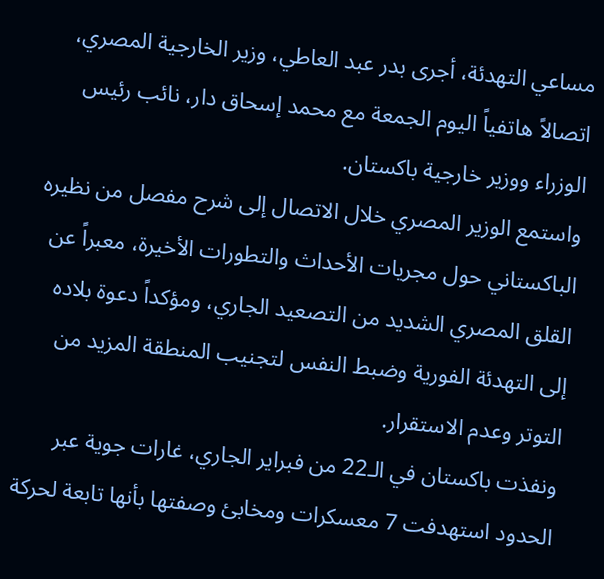مساعي التهدئة، أجرى بدر عبد العاطي، وزير الخارجية المصري، اتصالاً هاتفياً اليوم الجمعة مع محمد إسحاق دار، نائب رئيس الوزراء ووزير خارجية باكستان.
واستمع الوزير المصري خلال الاتصال إلى شرح مفصل من نظيره الباكستاني حول مجريات الأحداث والتطورات الأخيرة، معبراً عن القلق المصري الشديد من التصعيد الجاري، ومؤكداً دعوة بلاده إلى التهدئة الفورية وضبط النفس لتجنيب المنطقة المزيد من التوتر وعدم الاستقرار.
ونفذت باكستان في الـ22 من فبراير الجاري، غارات جوية عبر الحدود استهدفت 7 معسكرات ومخابئ وصفتها بأنها تابعة لحركة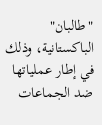"طالبان" الباكستانية، وذلك في إطار عملياتها ضد الجماعات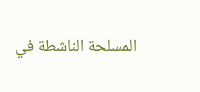المسلحة الناشطة في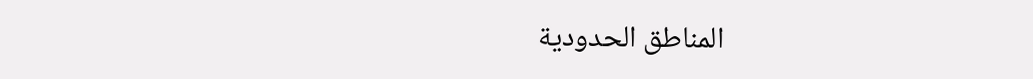المناطق الحدودية